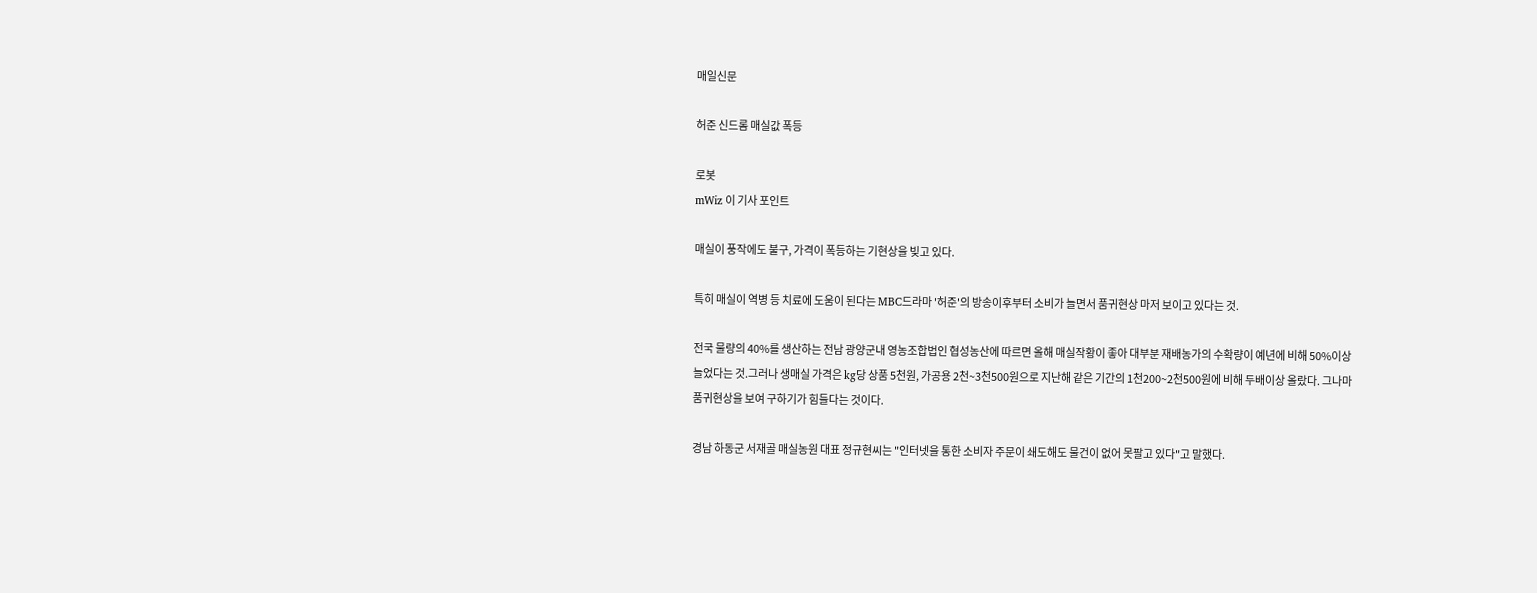매일신문

허준 신드롬 매실값 폭등

로봇
mWiz 이 기사 포인트

매실이 풍작에도 불구, 가격이 폭등하는 기현상을 빚고 있다.

특히 매실이 역병 등 치료에 도움이 된다는 MBC드라마 '허준'의 방송이후부터 소비가 늘면서 품귀현상 마저 보이고 있다는 것.

전국 물량의 40%를 생산하는 전남 광양군내 영농조합법인 협성농산에 따르면 올해 매실작황이 좋아 대부분 재배농가의 수확량이 예년에 비해 50%이상 늘었다는 것.그러나 생매실 가격은 kg당 상품 5천원, 가공용 2천~3천500원으로 지난해 같은 기간의 1천200~2천500원에 비해 두배이상 올랐다. 그나마 품귀현상을 보여 구하기가 힘들다는 것이다.

경남 하동군 서재골 매실농원 대표 정규현씨는 "인터넷을 통한 소비자 주문이 쇄도해도 물건이 없어 못팔고 있다"고 말했다.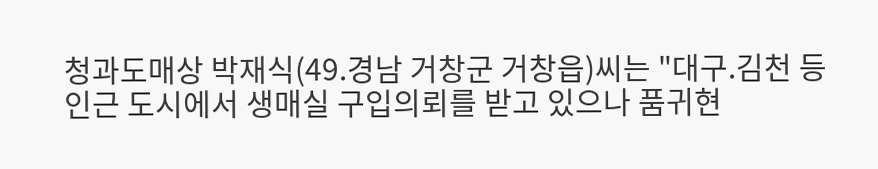청과도매상 박재식(49.경남 거창군 거창읍)씨는 "대구.김천 등 인근 도시에서 생매실 구입의뢰를 받고 있으나 품귀현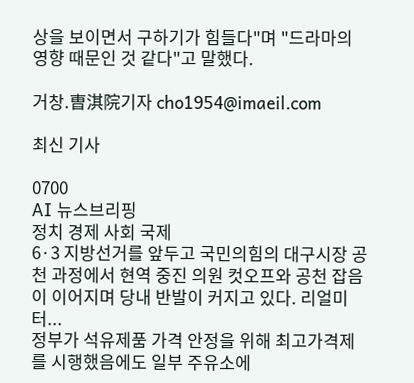상을 보이면서 구하기가 힘들다"며 "드라마의 영향 때문인 것 같다"고 말했다.

거창.曺淇院기자 cho1954@imaeil.com

최신 기사

0700
AI 뉴스브리핑
정치 경제 사회 국제
6·3 지방선거를 앞두고 국민의힘의 대구시장 공천 과정에서 현역 중진 의원 컷오프와 공천 잡음이 이어지며 당내 반발이 커지고 있다. 리얼미터...
정부가 석유제품 가격 안정을 위해 최고가격제를 시행했음에도 일부 주유소에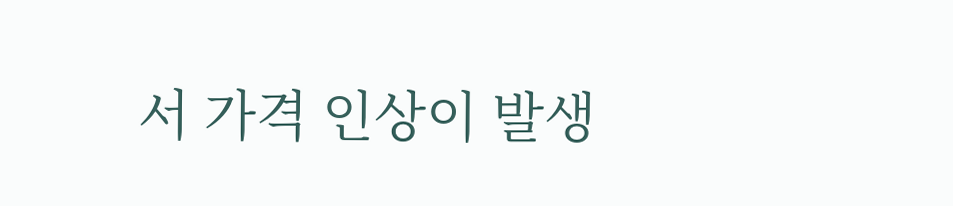서 가격 인상이 발생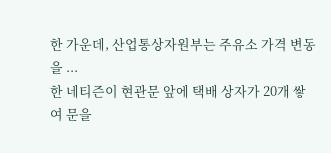한 가운데, 산업통상자원부는 주유소 가격 변동을 ...
한 네티즌이 현관문 앞에 택배 상자가 20개 쌓여 문을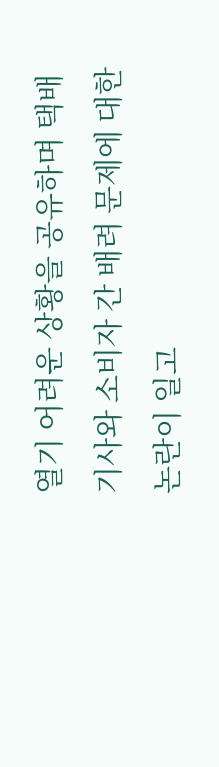열기 어려운 상황을 공유하며 택배 기사와 소비자 간 배려 문제에 대한 논란이 일고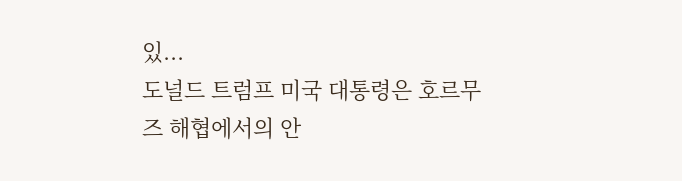있...
도널드 트럼프 미국 대통령은 호르무즈 해협에서의 안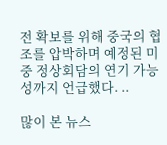전 확보를 위해 중국의 협조를 압박하며 예정된 미중 정상회담의 연기 가능성까지 언급했다. ..

많이 본 뉴스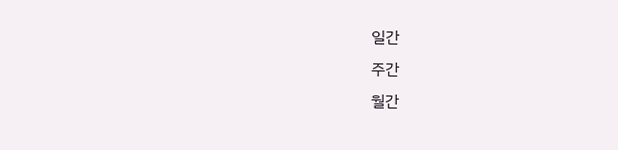일간
주간
월간